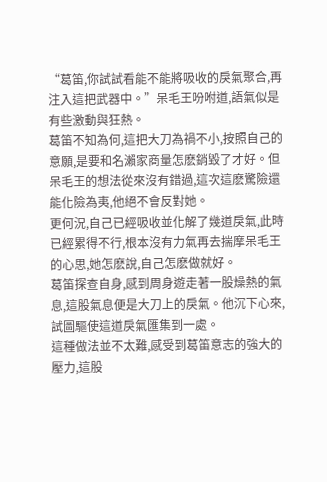“葛笛,你試試看能不能將吸收的戾氣聚合,再注入這把武器中。”呆毛王吩咐道,語氣似是有些激動與狂熱。
葛笛不知為何,這把大刀為禍不小,按照自己的意願,是要和名瀨家商量怎麽銷毀了才好。但呆毛王的想法從來沒有錯過,這次這麽驚險還能化險為夷,他絕不會反對她。
更何況,自己已經吸收並化解了幾道戾氣,此時已經累得不行,根本沒有力氣再去揣摩呆毛王的心思,她怎麽說,自己怎麽做就好。
葛笛探查自身,感到周身遊走著一股燥熱的氣息,這股氣息便是大刀上的戾氣。他沉下心來,試圖驅使這道戾氣匯集到一處。
這種做法並不太難,感受到葛笛意志的強大的壓力,這股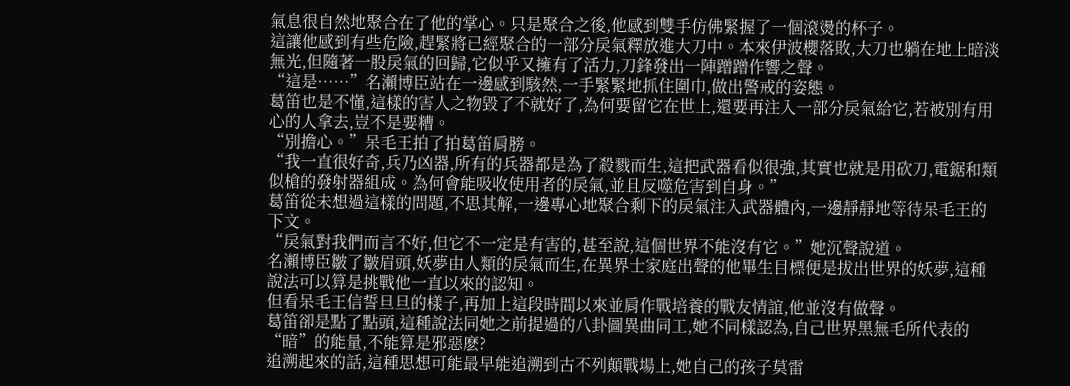氣息很自然地聚合在了他的掌心。只是聚合之後,他感到雙手仿佛緊握了一個滾燙的杯子。
這讓他感到有些危險,趕緊將已經聚合的一部分戾氣釋放進大刀中。本來伊波櫻落敗,大刀也躺在地上暗淡無光,但隨著一股戾氣的回歸,它似乎又擁有了活力,刀鋒發出一陣蹭蹭作響之聲。
“這是……”名瀨博臣站在一邊感到駭然,一手緊緊地抓住圍巾,做出警戒的姿態。
葛笛也是不懂,這樣的害人之物毀了不就好了,為何要留它在世上,還要再注入一部分戾氣給它,若被別有用心的人拿去,豈不是要糟。
“別擔心。”呆毛王拍了拍葛笛肩膀。
“我一直很好奇,兵乃凶器,所有的兵器都是為了殺戮而生,這把武器看似很強,其實也就是用砍刀,電鋸和類似槍的發射器組成。為何會能吸收使用者的戾氣,並且反噬危害到自身。”
葛笛從未想過這樣的問題,不思其解,一邊專心地聚合剩下的戾氣注入武器體內,一邊靜靜地等待呆毛王的下文。
“戾氣對我們而言不好,但它不一定是有害的,甚至說,這個世界不能沒有它。”她沉聲說道。
名瀨博臣皺了皺眉頭,妖夢由人類的戾氣而生,在異界士家庭出聲的他畢生目標便是拔出世界的妖夢,這種說法可以算是挑戰他一直以來的認知。
但看呆毛王信誓旦旦的樣子,再加上這段時間以來並肩作戰培養的戰友情誼,他並沒有做聲。
葛笛卻是點了點頭,這種說法同她之前提過的八卦圖異曲同工,她不同樣認為,自己世界黑無毛所代表的“暗”的能量,不能算是邪惡麽?
追溯起來的話,這種思想可能最早能追溯到古不列顛戰場上,她自己的孩子莫雷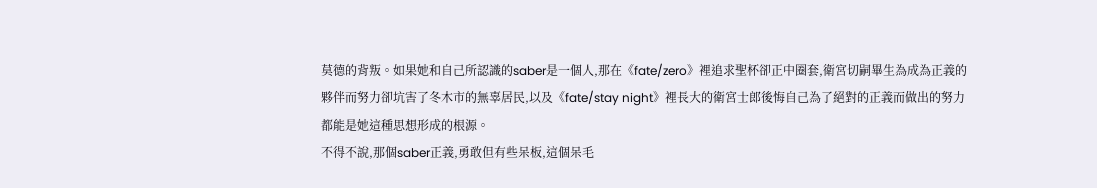莫德的背叛。如果她和自己所認識的saber是一個人,那在《fate/zero》裡追求聖杯卻正中圈套,衛宮切嗣畢生為成為正義的夥伴而努力卻坑害了冬木市的無辜居民,以及《fate/stay night》裡長大的衛宮士郎後悔自己為了絕對的正義而做出的努力都能是她這種思想形成的根源。
不得不說,那個saber正義,勇敢但有些呆板,這個呆毛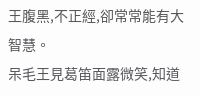王腹黑,不正經,卻常常能有大智慧。
呆毛王見葛笛面露微笑,知道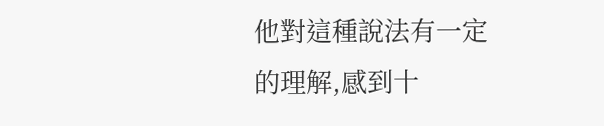他對這種說法有一定的理解,感到十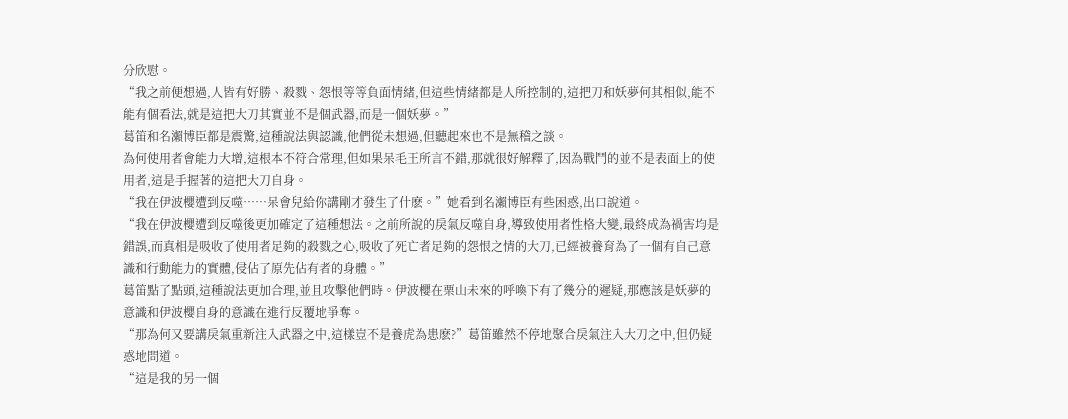分欣慰。
“我之前便想過,人皆有好勝、殺戮、怨恨等等負面情緒,但這些情緒都是人所控制的,這把刀和妖夢何其相似,能不能有個看法,就是這把大刀其實並不是個武器,而是一個妖夢。”
葛笛和名瀨博臣都是震驚,這種說法與認識,他們從未想過,但聽起來也不是無稽之談。
為何使用者會能力大增,這根本不符合常理,但如果呆毛王所言不錯,那就很好解釋了,因為戰鬥的並不是表面上的使用者,這是手握著的這把大刀自身。
“我在伊波櫻遭到反噬……呆會兒給你講剛才發生了什麽。”她看到名瀨博臣有些困惑,出口說道。
“我在伊波櫻遭到反噬後更加確定了這種想法。之前所說的戾氣反噬自身,導致使用者性格大變,最終成為禍害均是錯誤,而真相是吸收了使用者足夠的殺戮之心,吸收了死亡者足夠的怨恨之情的大刀,已經被養育為了一個有自己意識和行動能力的實體,侵佔了原先佔有者的身體。”
葛笛點了點頭,這種說法更加合理,並且攻擊他們時。伊波櫻在栗山未來的呼喚下有了幾分的遲疑,那應該是妖夢的意識和伊波櫻自身的意識在進行反覆地爭奪。
“那為何又要講戾氣重新注入武器之中,這樣豈不是養虎為患麽?”葛笛雖然不停地聚合戾氣注入大刀之中,但仍疑惑地問道。
“這是我的另一個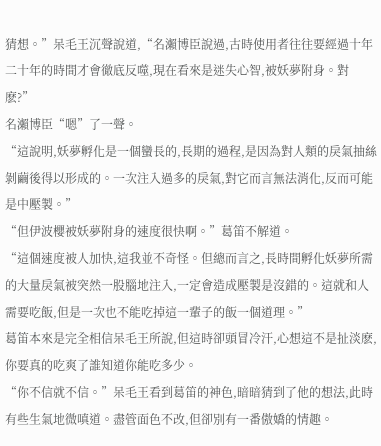猜想。”呆毛王沉聲說道,“名瀨博臣說過,古時使用者往往要經過十年二十年的時間才會徹底反噬,現在看來是迷失心智,被妖夢附身。對麽?”
名瀨博臣“嗯”了一聲。
“這說明,妖夢孵化是一個蠻長的,長期的過程,是因為對人類的戾氣抽絲剝繭後得以形成的。一次注入過多的戾氣,對它而言無法消化,反而可能是中壓製。”
“但伊波櫻被妖夢附身的速度很快啊。”葛笛不解道。
“這個速度被人加快,這我並不奇怪。但總而言之,長時間孵化妖夢所需的大量戾氣被突然一股腦地注入,一定會造成壓製是沒錯的。這就和人需要吃飯,但是一次也不能吃掉這一輩子的飯一個道理。”
葛笛本來是完全相信呆毛王所說,但這時卻頭冒冷汗,心想這不是扯淡麽,你要真的吃爽了誰知道你能吃多少。
“你不信就不信。”呆毛王看到葛笛的神色,暗暗猜到了他的想法,此時有些生氣地微嗔道。盡管面色不改,但卻別有一番傲嬌的情趣。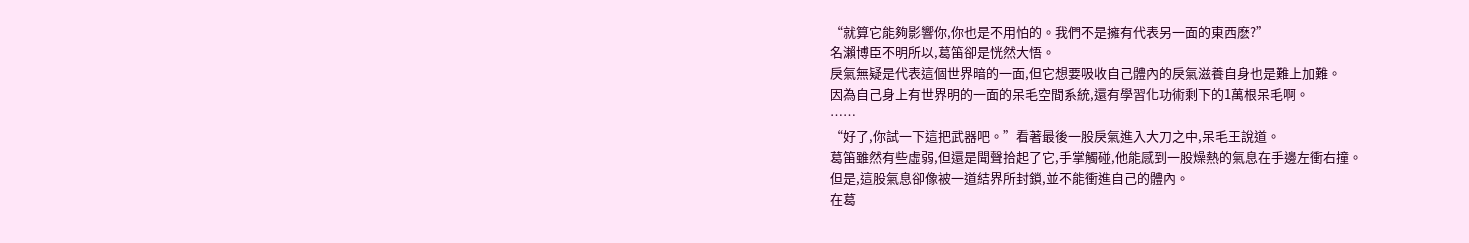“就算它能夠影響你,你也是不用怕的。我們不是擁有代表另一面的東西麽?”
名瀨博臣不明所以,葛笛卻是恍然大悟。
戾氣無疑是代表這個世界暗的一面,但它想要吸收自己體內的戾氣滋養自身也是難上加難。
因為自己身上有世界明的一面的呆毛空間系統,還有學習化功術剩下的1萬根呆毛啊。
……
“好了,你試一下這把武器吧。”看著最後一股戾氣進入大刀之中,呆毛王說道。
葛笛雖然有些虛弱,但還是聞聲拾起了它,手掌觸碰,他能感到一股燥熱的氣息在手邊左衝右撞。
但是,這股氣息卻像被一道結界所封鎖,並不能衝進自己的體內。
在葛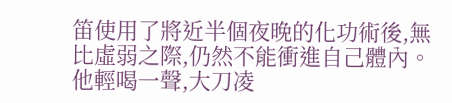笛使用了將近半個夜晚的化功術後,無比虛弱之際,仍然不能衝進自己體內。
他輕喝一聲,大刀凌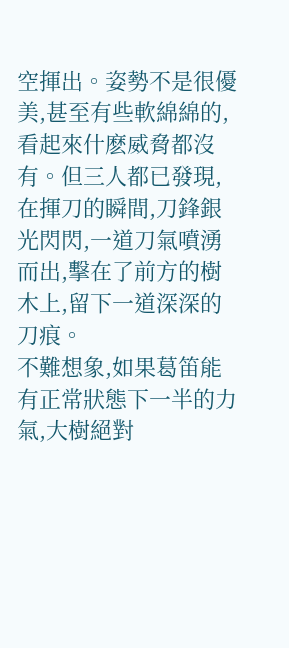空揮出。姿勢不是很優美,甚至有些軟綿綿的,看起來什麽威脅都沒有。但三人都已發現,在揮刀的瞬間,刀鋒銀光閃閃,一道刀氣噴湧而出,擊在了前方的樹木上,留下一道深深的刀痕。
不難想象,如果葛笛能有正常狀態下一半的力氣,大樹絕對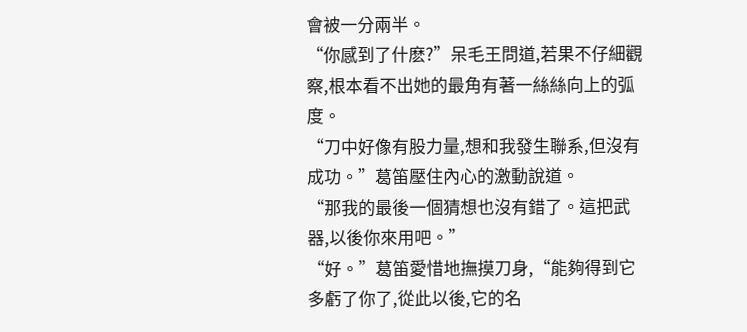會被一分兩半。
“你感到了什麽?”呆毛王問道,若果不仔細觀察,根本看不出她的最角有著一絲絲向上的弧度。
“刀中好像有股力量,想和我發生聯系,但沒有成功。”葛笛壓住內心的激動說道。
“那我的最後一個猜想也沒有錯了。這把武器,以後你來用吧。”
“好。”葛笛愛惜地撫摸刀身,“能夠得到它多虧了你了,從此以後,它的名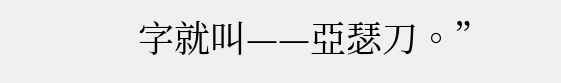字就叫——亞瑟刀。”